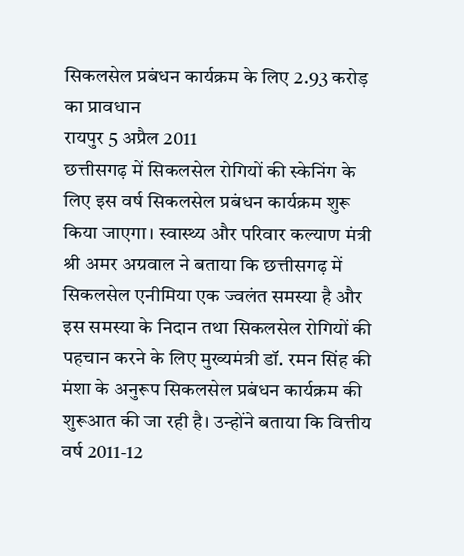सिकलसेल प्रबंधन कार्यक्रम के लिए 2.93 करोड़ का प्रावधान
रायपुर 5 अप्रैल 2011
छत्तीसगढ़ में सिकलसेल रोगियों की स्केनिंग के लिए इस वर्ष सिकलसेल प्रबंधन कार्यक्रम शुरू किया जाएगा। स्वास्थ्य और परिवार कल्याण मंत्री श्री अमर अग्रवाल ने बताया कि छत्तीसगढ़ में सिकलसेल एनीमिया एक ज्वलंत समस्या है और इस समस्या के निदान तथा सिकलसेल रोगियों की पहचान करने के लिए मुख्यमंत्री डॉ. रमन सिंह की मंशा के अनुरूप सिकलसेल प्रबंधन कार्यक्रम की शुरूआत की जा रही है। उन्होंने बताया कि वित्तीय वर्ष 2011-12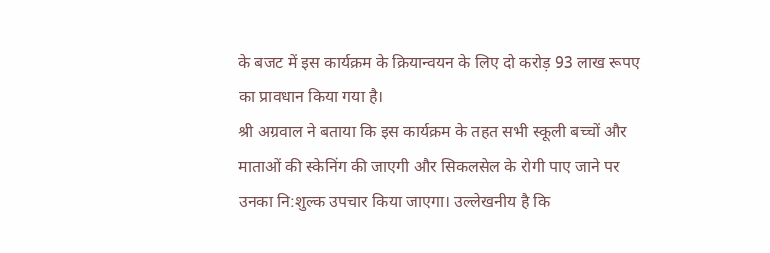के बजट में इस कार्यक्रम के क्रियान्वयन के लिए दो करोड़ 93 लाख रूपए का प्रावधान किया गया है।
श्री अग्रवाल ने बताया कि इस कार्यक्रम के तहत सभी स्कूली बच्चों और माताओं की स्केनिंग की जाएगी और सिकलसेल के रोगी पाए जाने पर उनका नि:शुल्क उपचार किया जाएगा। उल्लेखनीय है कि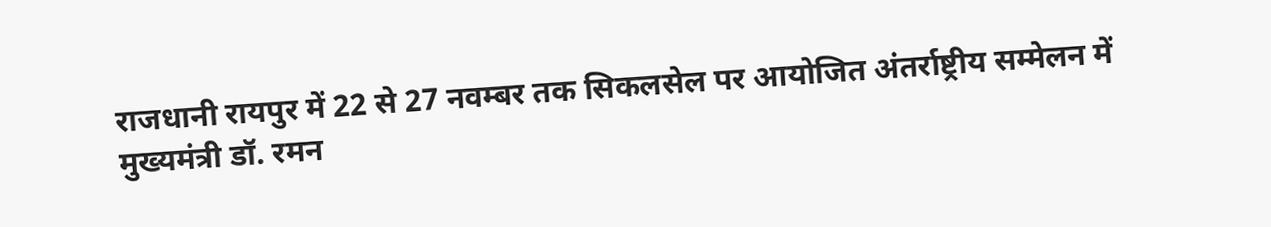राजधानी रायपुर में 22 से 27 नवम्बर तक सिकलसेल पर आयोजित अंतर्राष्ट्रीय सम्मेलन में मुख्यमंत्री डॉ. रमन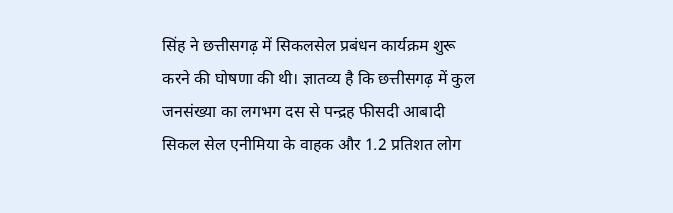सिंह ने छत्तीसगढ़ में सिकलसेल प्रबंधन कार्यक्रम शुरू करने की घोषणा की थी। ज्ञातव्य है कि छत्तीसगढ़ में कुल जनसंख्या का लगभग दस से पन्द्रह फीसदी आबादी सिकल सेल एनीमिया के वाहक और 1.2 प्रतिशत लोग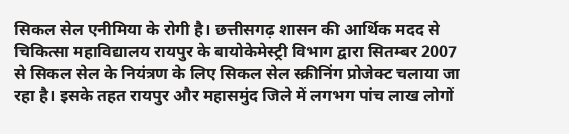सिकल सेल एनीमिया के रोगी है। छत्तीसगढ़ शासन की आर्थिक मदद से चिकित्सा महाविद्यालय रायपुर के बायोकेमेस्ट्री विभाग द्वारा सितम्बर 2007 से सिकल सेल के नियंत्रण के लिए सिकल सेल स्क्रीनिंग प्रोजेक्ट चलाया जा रहा है। इसके तहत रायपुर और महासमुंद जिले में लगभग पांच लाख लोगों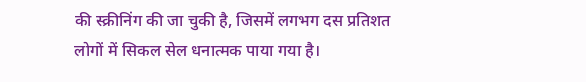की स्क्रीनिंग की जा चुकी है, जिसमें लगभग दस प्रतिशत लोगों में सिकल सेल धनात्मक पाया गया है।